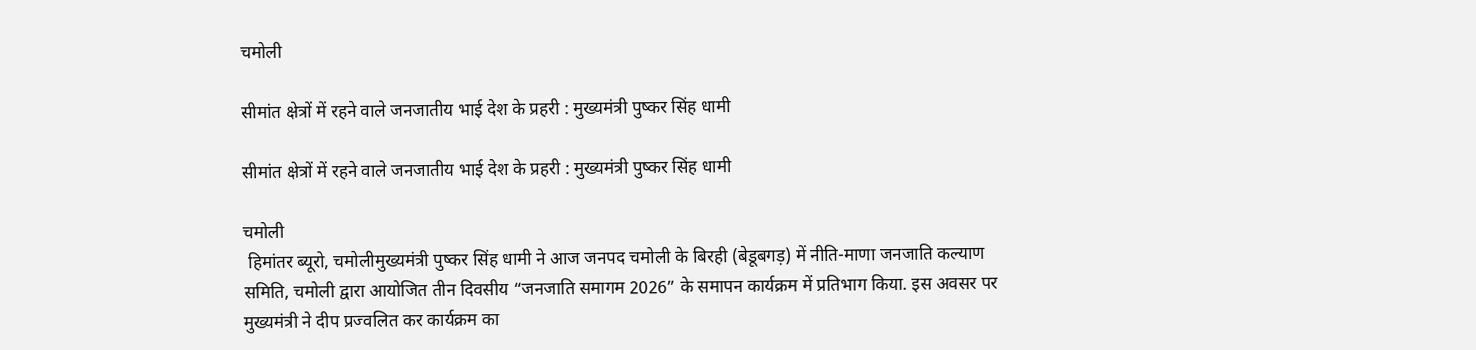चमोली

सीमांत क्षेत्रों में रहने वाले जनजातीय भाई देश के प्रहरी : मुख्यमंत्री पुष्कर सिंह धामी

सीमांत क्षेत्रों में रहने वाले जनजातीय भाई देश के प्रहरी : मुख्यमंत्री पुष्कर सिंह धामी

चमोली
 हिमांतर ब्यूरो, चमोलीमुख्यमंत्री पुष्कर सिंह धामी ने आज जनपद चमोली के बिरही (बेडूबगड़) में नीति-माणा जनजाति कल्याण समिति, चमोली द्वारा आयोजित तीन दिवसीय “जनजाति समागम 2026” के समापन कार्यक्रम में प्रतिभाग किया. इस अवसर पर मुख्यमंत्री ने दीप प्रज्वलित कर कार्यक्रम का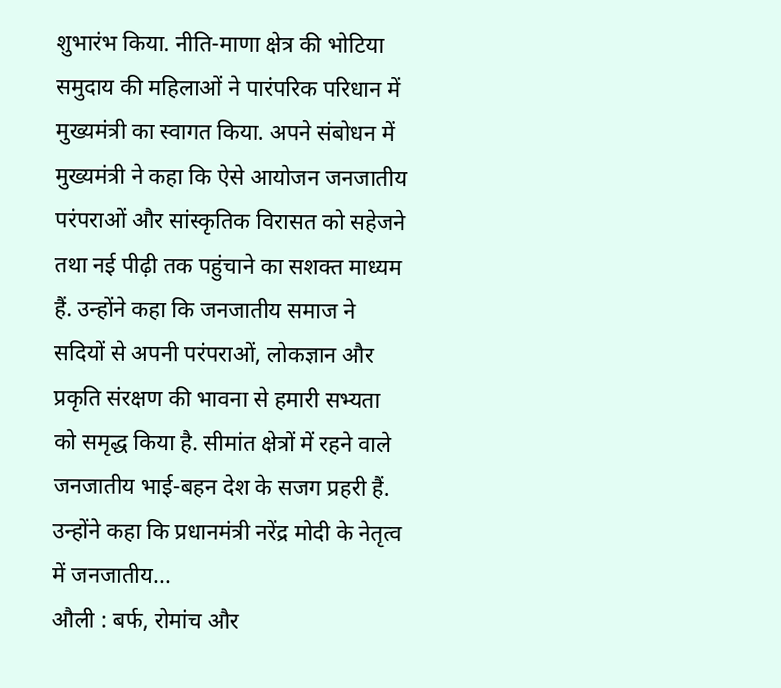शुभारंभ किया. नीति-माणा क्षेत्र की भोटिया समुदाय की महिलाओं ने पारंपरिक परिधान में मुख्यमंत्री का स्वागत किया. अपने संबोधन में मुख्यमंत्री ने कहा कि ऐसे आयोजन जनजातीय परंपराओं और सांस्कृतिक विरासत को सहेजने तथा नई पीढ़ी तक पहुंचाने का सशक्त माध्यम हैं. उन्होंने कहा कि जनजातीय समाज ने सदियों से अपनी परंपराओं, लोकज्ञान और प्रकृति संरक्षण की भावना से हमारी सभ्यता को समृद्ध किया है. सीमांत क्षेत्रों में रहने वाले जनजातीय भाई-बहन देश के सजग प्रहरी हैं. उन्होंने कहा कि प्रधानमंत्री नरेंद्र मोदी के नेतृत्व में जनजातीय...
औली : बर्फ, रोमांच और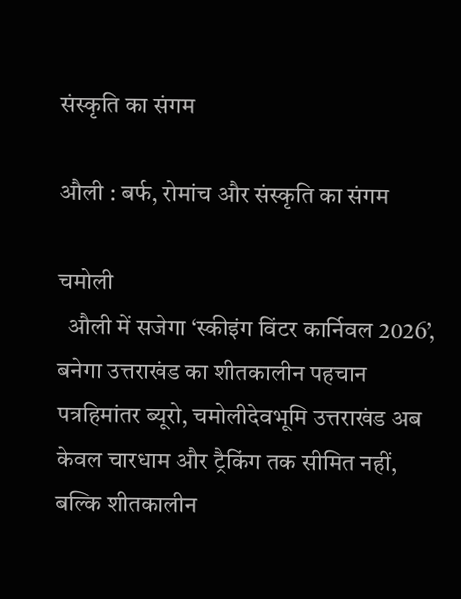संस्कृति का संगम

औली : बर्फ, रोमांच और संस्कृति का संगम

चमोली
  औली में सजेगा ‘स्कीइंग विंटर कार्निवल 2026’, बनेगा उत्तराखंड का शीतकालीन पहचान पत्रहिमांतर ब्यूरो, चमोलीदेवभूमि उत्तराखंड अब केवल चारधाम और ट्रैकिंग तक सीमित नहीं, बल्कि शीतकालीन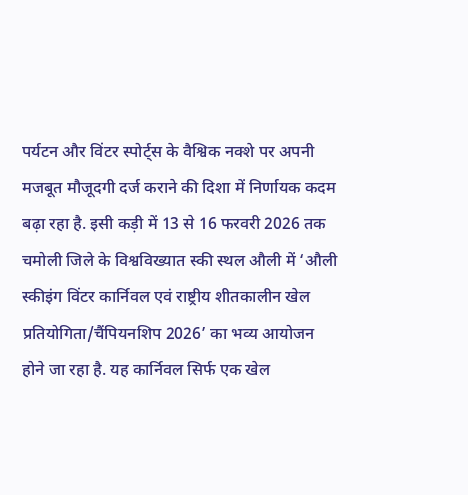पर्यटन और विंटर स्पोर्ट्स के वैश्विक नक्शे पर अपनी मजबूत मौजूदगी दर्ज कराने की दिशा में निर्णायक कदम बढ़ा रहा है. इसी कड़ी में 13 से 16 फरवरी 2026 तक चमोली जिले के विश्वविख्यात स्की स्थल औली में ‘औली स्कीइंग विंटर कार्निवल एवं राष्ट्रीय शीतकालीन खेल प्रतियोगिता/चैंपियनशिप 2026’ का भव्य आयोजन होने जा रहा है. यह कार्निवल सिर्फ एक खेल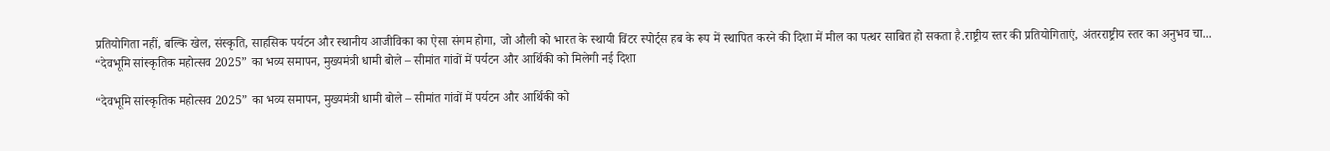प्रतियोगिता नहीं, बल्कि खेल, संस्कृति, साहसिक पर्यटन और स्थानीय आजीविका का ऐसा संगम होगा, जो औली को भारत के स्थायी विंटर स्पोर्ट्स हब के रूप में स्थापित करने की दिशा में मील का पत्थर साबित हो सकता है.राष्ट्रीय स्तर की प्रतियोगिताएं, अंतरराष्ट्रीय स्तर का अनुभव चा...
“देवभूमि सांस्कृतिक महोत्सव 2025” का भव्य समापन, मुख्यमंत्री धामी बोले – सीमांत गांवों में पर्यटन और आर्थिकी को मिलेगी नई दिशा

“देवभूमि सांस्कृतिक महोत्सव 2025” का भव्य समापन, मुख्यमंत्री धामी बोले – सीमांत गांवों में पर्यटन और आर्थिकी को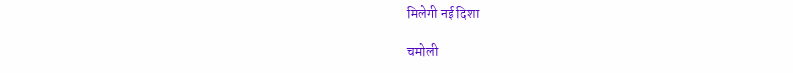मिलेगी नई दिशा

चमोली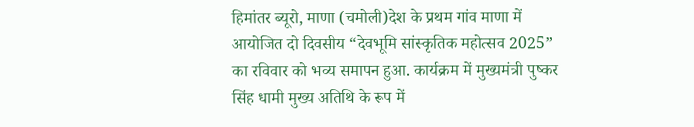हिमांतर ब्यूरो, माणा (चमोली)देश के प्रथम गांव माणा में आयोजित दो दिवसीय “देवभूमि सांस्कृतिक महोत्सव 2025” का रविवार को भव्य समापन हुआ. कार्यक्रम में मुख्यमंत्री पुष्कर सिंह धामी मुख्य अतिथि के रूप में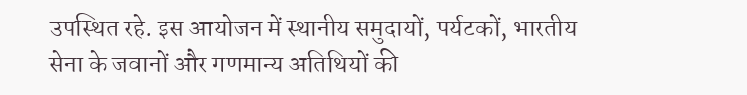उपस्थित रहे. इस आयोजन में स्थानीय समुदायों, पर्यटकों, भारतीय सेना के जवानों और गणमान्य अतिथियों की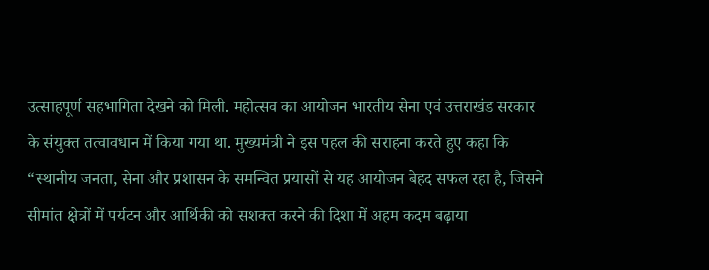उत्साहपूर्ण सहभागिता देखने को मिली. महोत्सव का आयोजन भारतीय सेना एवं उत्तराखंड सरकार के संयुक्त तत्वावधान में किया गया था. मुख्यमंत्री ने इस पहल की सराहना करते हुए कहा कि “स्थानीय जनता, सेना और प्रशासन के समन्वित प्रयासों से यह आयोजन बेहद सफल रहा है, जिसने सीमांत क्षेत्रों में पर्यटन और आर्थिकी को सशक्त करने की दिशा में अहम कदम बढ़ाया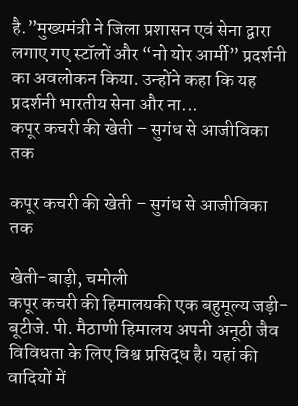है.”मुख्यमंत्री ने जिला प्रशासन एवं सेना द्वारा लगाए गए स्टॉलों और “नो योर आर्मी” प्रदर्शनी का अवलोकन किया. उन्होंने कहा कि यह प्रदर्शनी भारतीय सेना और ना...
कपूर कचरी की खेती – सुगंध से आजीविका तक

कपूर कचरी की खेती – सुगंध से आजीविका तक

खेती-बाड़ी, चमोली
कपूर कचरी की हिमालयकी एक बहुमूल्य जड़ी-बूटीजे. पी. मैठाणी हिमालय अपनी अनूठी जैव विविधता के लिए विश्व प्रसिद्ध है। यहां की वादियों में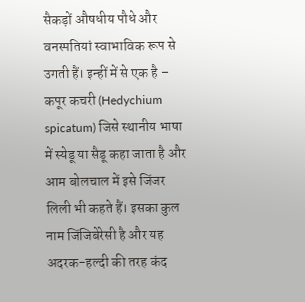सैकड़ों औषधीय पौधे और वनस्पतियां स्वाभाविक रूप से उगती हैं। इन्हीं में से एक है – कपूर कचरी (Hedychium spicatum) जिसे स्थानीय भाषा में स्येडू या सैडू कहा जाता है और आम बोलचाल में इसे जिंजर लिली भी कहते हैं। इसका कुल नाम जिंजिबेरेसी है और यह अदरक-हल्दी की तरह कंद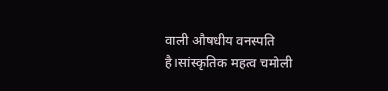वाली औषधीय वनस्पति है।सांस्कृतिक महत्व चमोली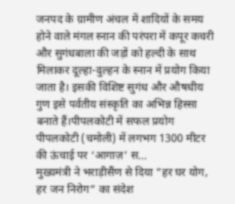जनपद के ग्रामीण अंचल में शादियों के समय होने वाले मंगल स्नान की परंपरा में कपूर कचरी और सुगंधबाला की जड़ों को हल्दी के साथ मिलाकर दूल्हा-दुल्हन के स्नान में प्रयोग किया जाता है। इसकी विशिष्ट सुगंध और औषधीय गुण इसे पर्वतीय संस्कृति का अभिन्न हिस्सा बनाते हैं।पीपलकोटी में सफल प्रयोग पीपलकोटी (चमोली) में लगभग 1300 मीटर की ऊंचाई पर ‘आगाज़’ स...
मुख्यमंत्री ने भराड़ीसैंण से दिया ”हर घर योग, हर जन निरोग” का संदेश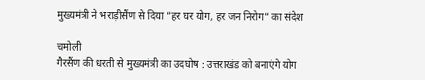मुख्यमंत्री ने भराड़ीसैंण से दिया ”हर घर योग, हर जन निरोग” का संदेश

चमोली
गैरसैंण की धरती से मुख्यमंत्री का उदघोष : उत्तराखंड को बनाएंगे योग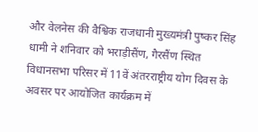और वेलनेस की वैश्विक राजधानी मुख्यमंत्री पुष्कर सिंह धामी ने शनिवार को भराड़ीसैंण, गैरसैंण स्थित विधानसभा परिसर में 11वें अंतरराष्ट्रीय योग दिवस के अवसर पर आयोजित कार्यक्रम में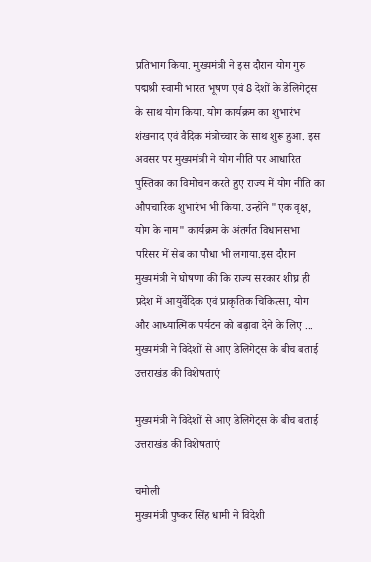प्रतिभाग किया. मुख्यमंत्री ने इस दौरान योग गुरु पद्मश्री स्वामी भारत भूषण एवं 8 देशों के डेलिगेट्स के साथ योग किया. योग कार्यक्रम का शुभारंभ शंखनाद एवं वैदिक मंत्रोच्चार के साथ शुरू हुआ. इस अवसर पर मुख्यमंत्री ने योग नीति पर आधारित पुस्तिका का विमोचन करते हुए राज्य में योग नीति का औपचारिक शुभारंभ भी किया. उन्होंने "एक वृक्ष, योग के नाम" कार्यक्रम के अंतर्गत विधानसभा परिसर में सेब का पौधा भी लगाया.इस दौरान मुख्यमंत्री ने घोषणा की कि राज्य सरकार शीघ्र ही प्रदेश में आयुर्वेदिक एवं प्राकृतिक चिकित्सा, योग और आध्यात्मिक पर्यटन को बढ़ावा देने के लिए ...
मुख्यमंत्री ने विदेशों से आए डेलिगेट्स के बीच बताई उत्तराखंड की विशेषताएं

मुख्यमंत्री ने विदेशों से आए डेलिगेट्स के बीच बताई उत्तराखंड की विशेषताएं

चमोली
मुख्यमंत्री पुष्कर सिंह धामी ने विदेशी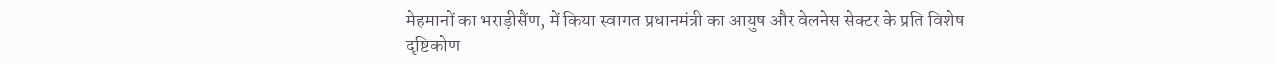मेहमानों का भराड़ीसैंण, में किया स्वागत प्रधानमंत्री का आयुष और वेलनेस सेक्टर के प्रति विशेष दृष्टिकोण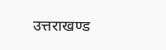उत्तराखण्ड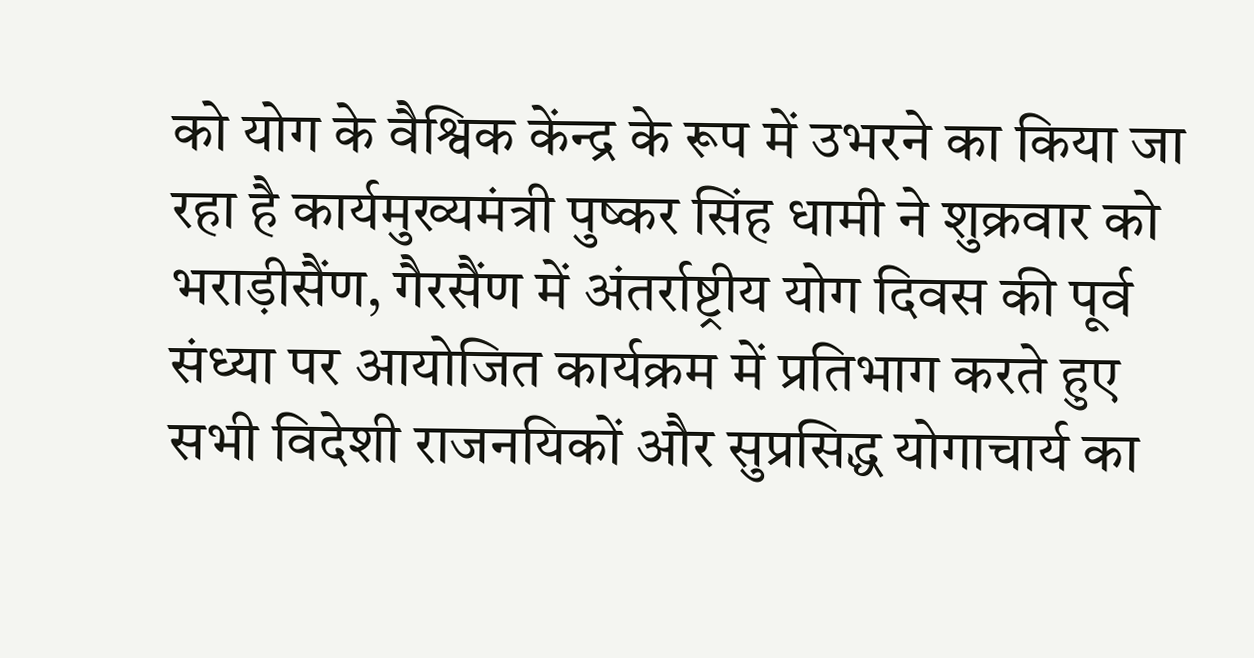को योग के वैश्विक केंन्द्र के रूप में उभरने का किया जा रहा है कार्यमुख्यमंत्री पुष्कर सिंह धामी ने शुक्रवार को भराड़ीसैंण, गैरसैंण में अंतर्राष्ट्रीय योग दिवस की पूर्व संध्या पर आयोजित कार्यक्रम में प्रतिभाग करते हुए सभी विदेशी राजनयिकों और सुप्रसिद्ध योगाचार्य का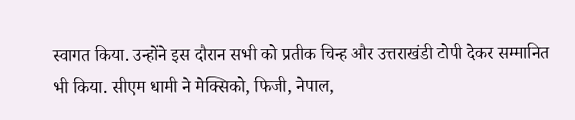स्वागत किया. उन्होंने इस दौरान सभी को प्रतीक चिन्ह और उत्तराखंडी टोपी देकर सम्मानित भी किया. सीएम धामी ने मेक्सिको, फिजी, नेपाल,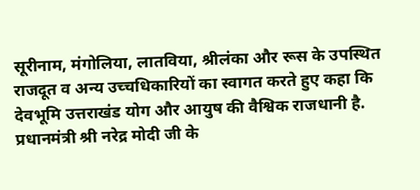सूरीनाम, मंगोलिया, लातविया, श्रीलंका और रूस के उपस्थित राजदूत व अन्य उच्चधिकारियों का स्वागत करते हुए कहा कि देवभूमि उत्तराखंड योग और आयुष की वैश्विक राजधानी है. प्रधानमंत्री श्री नरेद्र मोदी जी के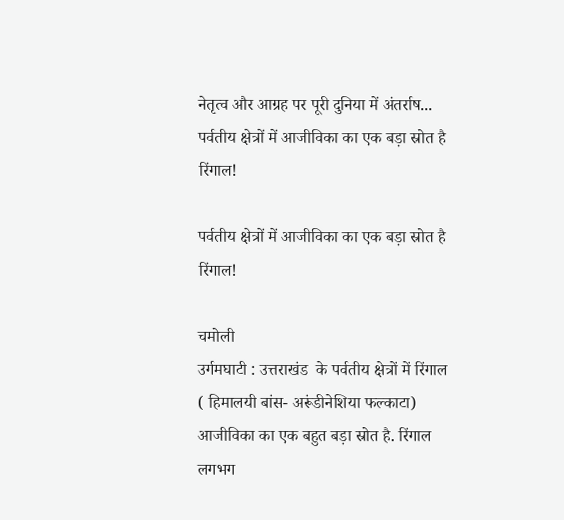नेतृत्व और आग्रह पर पूरी दुनिया में अंतर्राष...
पर्वतीय क्षेत्रों में आजीविका का एक बड़ा स्रोत है रिंगाल!

पर्वतीय क्षेत्रों में आजीविका का एक बड़ा स्रोत है रिंगाल!

चमोली
उर्गमघाटी : उत्तराखंड  के पर्वतीय क्षेत्रों में रिंगाल ( हिमालयी बांस- अरूंडीनेशिया फल्काटा)   आजीविका का एक बहुत बड़ा स्रोत है. रिंगाल लगभग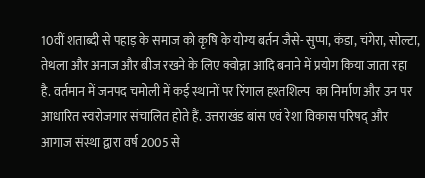10वीं शताब्दी से पहाड़ के समाज को कृषि के योग्य बर्तन जैसे- सुप्पा, कंडा, चंगेरा, सोल्टा, तेथला और अनाज और बीज रखने के लिए क्वोन्ना आदि बनाने में प्रयोग किया जाता रहा है. वर्तमान में जनपद चमोली में कई स्थानों पर रिंगाल हश्तशिल्प  का निर्माण और उन पर आधारित स्वरोजगार संचालित होते हैं. उत्तराखंड बांस एवं रेशा विकास परिषद् और आगाज संस्था द्वारा वर्ष 2005 से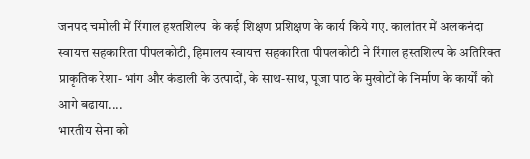जनपद चमोली में रिंगाल हश्तशिल्प  के कई शिक्षण प्रशिक्षण के कार्य किये गए. कालांतर में अलकनंदा स्वायत्त सहकारिता पीपलकोटी, हिमालय स्वायत्त सहकारिता पीपलकोटी ने रिंगाल हस्तशिल्प के अतिरिक्त प्राकृतिक रेशा- भांग और कंडाली के उत्पादों, के साथ-साथ, पूजा पाठ के मुखोटों के निर्माण के कार्यों को आगे बढाया....
भारतीय सेना को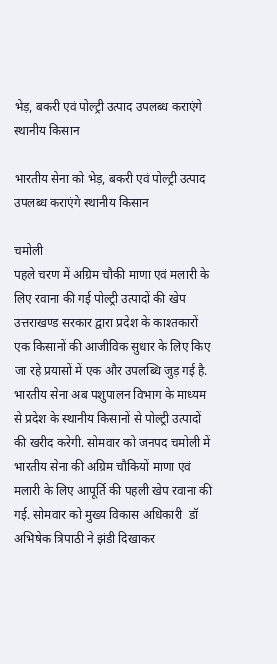भेड़, बकरी एवं पोल्ट्री उत्पाद उपलब्ध कराएंगे स्थानीय किसान

भारतीय सेना को भेड़, बकरी एवं पोल्ट्री उत्पाद उपलब्ध कराएंगे स्थानीय किसान

चमोली
पहले चरण में अग्रिम चौकी माणा एवं मलारी के लिए रवाना की गई पोल्ट्री उत्पादों की खेप उत्तराखण्ड सरकार द्वारा प्रदेश के काश्तकारों एक किसानों की आजीविक सुधार के लिए किए जा रहे प्रयासों में एक और उपलब्धि जुड़ गई है. भारतीय सेना अब पशुपालन विभाग के माध्यम से प्रदेश के स्थानीय किसानों से पोल्ट्री उत्पादों की खरीद करेगी. सोमवार को जनपद चमोली में भारतीय सेना की अग्रिम चौकियों माणा एवं मलारी के लिए आपूर्ति की पहली खेप रवाना की गई. सोमवार को मुख्य विकास अधिकारी  डॉ अभिषेक त्रिपाठी ने झंडी दिखाकर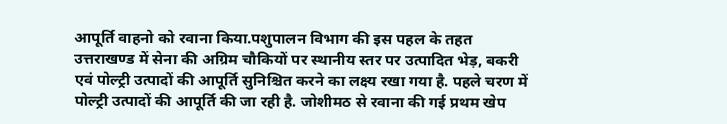आपूर्ति वाहनो को रवाना किया.पशुपालन विभाग की इस पहल के तहत उत्तराखण्ड में सेना की अग्रिम चौकियों पर स्थानीय स्तर पर उत्पादित भेड़, बकरी एवं पोल्ट्री उत्पादों की आपूर्ति सुनिश्चित करने का लक्ष्य रखा गया है. पहले चरण में पोल्ट्री उत्पादों की आपूर्ति की जा रही है. जोशीमठ से रवाना की गई प्रथम खेप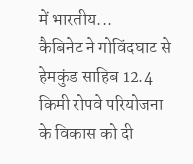में भारतीय...
कैबिनेट ने गोविंदघाट से हेमकुंड साहिब 12.4 किमी रोपवे परियोजना के विकास को दी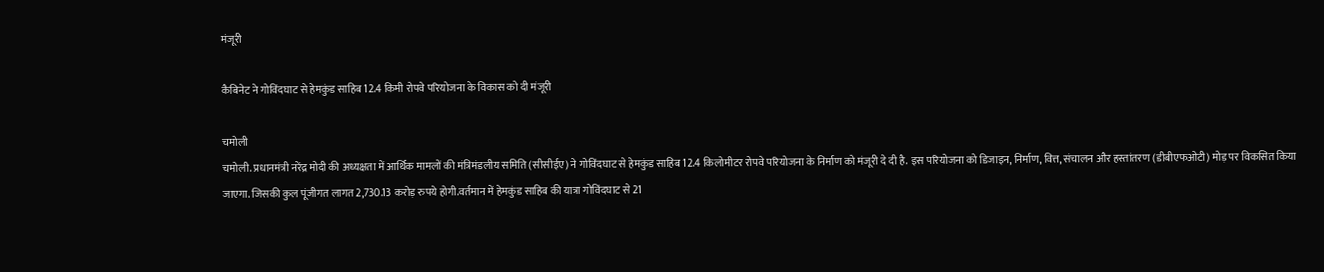मंजूरी

कैबिनेट ने गोविंदघाट से हेमकुंड साहिब 12.4 किमी रोपवे परियोजना के विकास को दी मंजूरी

चमोली
चमोली. प्रधानमंत्री नरेंद्र मोदी की अध्यक्षता में आर्थिक मामलों की मंत्रिमंडलीय समिति (सीसीईए) ने गोविंदघाट से हेमकुंड साहिब 12.4 किलोमीटर रोपवे परियोजना के निर्माण को मंजूरी दे दी है. इस परियोजना को डिजाइन, निर्माण, वित्त, संचालन और हस्तांतरण (डीबीएफओटी) मोड़ पर विकसित किया जाएगा. जिसकी कुल पूंजीगत लागत 2,730.13 करोड़ रुपये होगी.वर्तमान में हेमकुंड साहिब की यात्रा गोविंदघाट से 21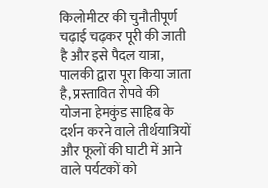किलोमीटर की चुनौतीपूर्ण चढ़ाई चढ़कर पूरी की जाती है और इसे पैदल यात्रा, पालकी द्वारा पूरा किया जाता है, प्रस्तावित रोपवे की योजना हेमकुंड साहिब के दर्शन करने वाले तीर्थयात्रियों और फूलों की घाटी में आने वाले पर्यटकों को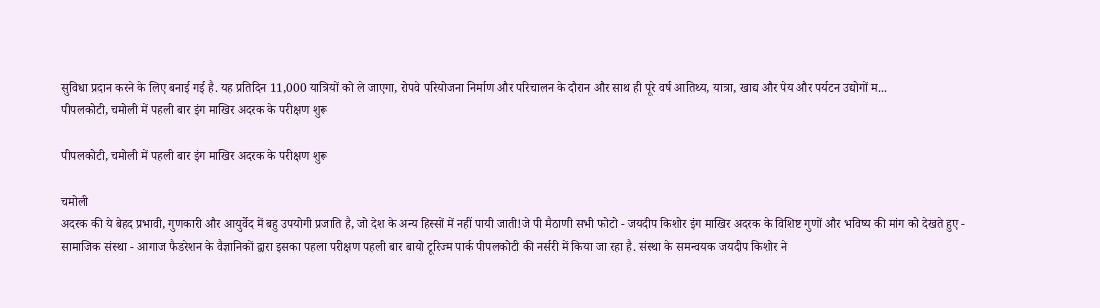सुविधा प्रदान करने के लिए बनाई गई है. यह प्रतिदिन 11,000 यात्रियों को ले जाएगा, रोपवे परियोजना निर्माण और परिचालन के दौरान और साथ ही पूरे वर्ष आतिथ्य, यात्रा, खाद्य और पेय और पर्यटन उद्योगों म...
पीपलकोटी, चमोली में पहली बार इंग माखिर अदरक के परीक्षण शुरू

पीपलकोटी, चमोली में पहली बार इंग माखिर अदरक के परीक्षण शुरू

चमोली
अदरक की ये बेहद प्रभावी, गुणकारी और आयुर्वेद में बहु उपयोगी प्रजाति है, जो देश के अन्य हिस्सों में नहीं पायी जाती!जे पी मैठाणी सभी फोटो - जयदीप किशोर इंग माखिर अदरक के विशिष्ट गुणों और भविष्य की मांग को देखते हुए - सामाजिक संस्था - आगाज फैडरेशन के वैज्ञानिकों द्वारा इसका पहला परीक्षण पहली बार बायो टूरिज्म पार्क पीपलकोटी की नर्सरी में किया जा रहा है. संस्था के समन्वयक जयदीप किशोर ने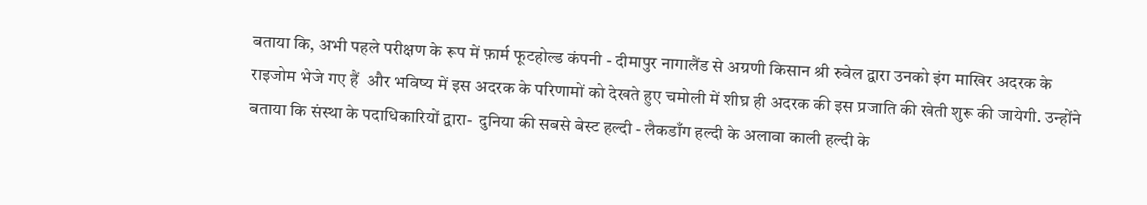बताया कि, अभी पहले परीक्षण के रूप में फ़ार्म फूटहोल्ड कंपनी - दीमापुर नागालैंड से अग्रणी किसान श्री रुवेल द्वारा उनको इंग माखिर अदरक के राइजोम भेजे गए हैं  और भविष्य में इस अदरक के परिणामों को देखते हुए चमोली में शीघ्र ही अदरक की इस प्रजाति की खेती शुरू की जायेगी. उन्होंने बताया कि संस्था के पदाधिकारियों द्वारा-  दुनिया की सबसे बेस्ट हल्दी - लैकडाँग हल्दी के अलावा काली हल्दी के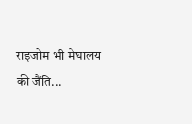राइजोम भी मेघालय की जैंति...